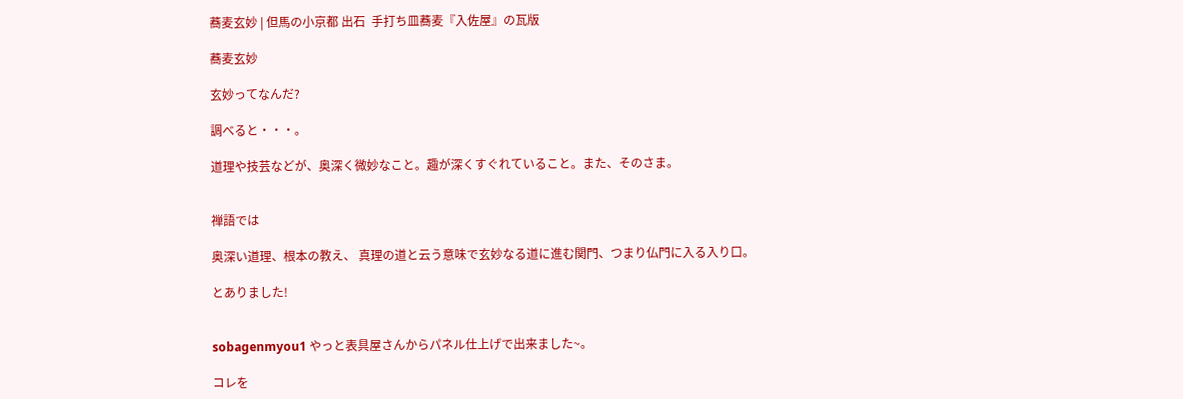蕎麦玄妙 | 但馬の小京都 出石  手打ち皿蕎麦『入佐屋』の瓦版

蕎麦玄妙

玄妙ってなんだ?

調べると・・・。

道理や技芸などが、奥深く微妙なこと。趣が深くすぐれていること。また、そのさま。


禅語では

奥深い道理、根本の教え、 真理の道と云う意味で玄妙なる道に進む関門、つまり仏門に入る入り口。

とありました!


sobagenmyou1 やっと表具屋さんからパネル仕上げで出来ました~。

コレを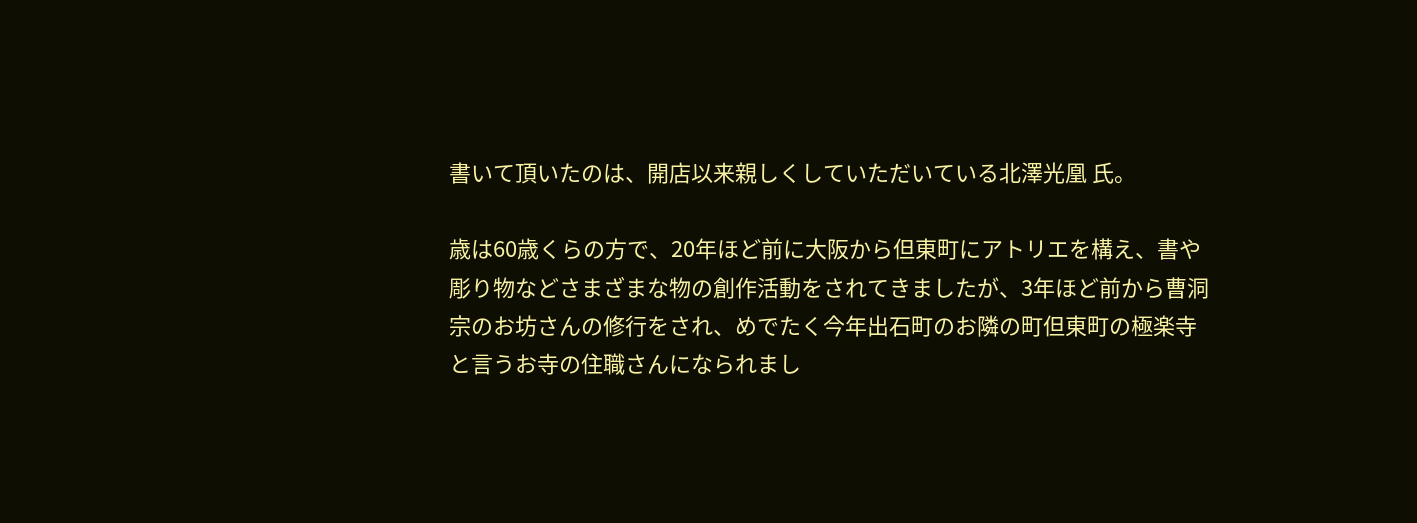書いて頂いたのは、開店以来親しくしていただいている北澤光凰 氏。

歳は60歳くらの方で、20年ほど前に大阪から但東町にアトリエを構え、書や彫り物などさまざまな物の創作活動をされてきましたが、3年ほど前から曹洞宗のお坊さんの修行をされ、めでたく今年出石町のお隣の町但東町の極楽寺と言うお寺の住職さんになられまし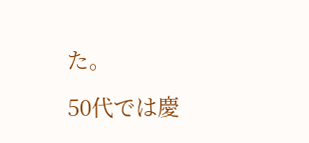た。

50代では慶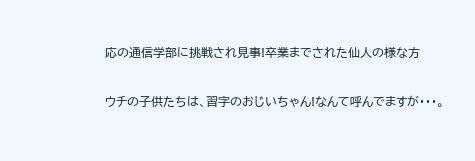応の通信学部に挑戦され見事!卒業までされた仙人の様な方


ウチの子供たちは、習字のおじいちゃん!なんて呼んでますが・・・。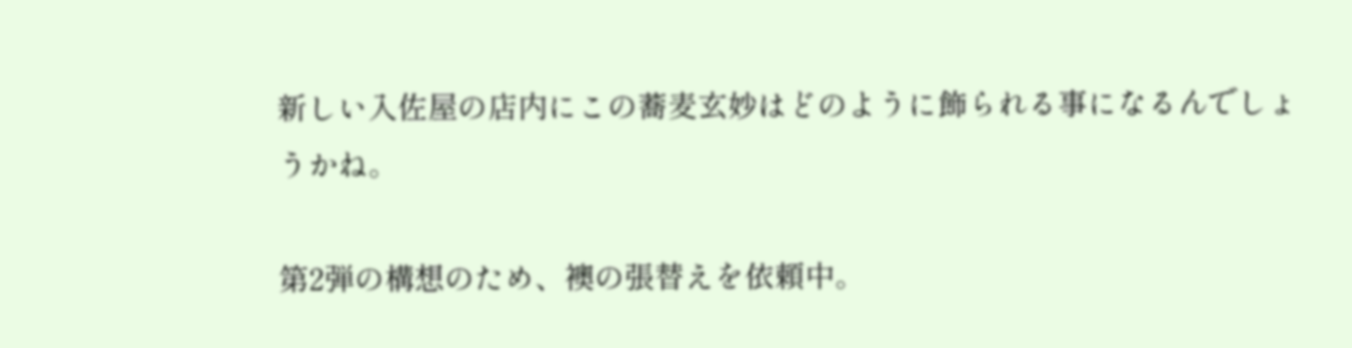新しい入佐屋の店内にこの蕎麦玄妙はどのように飾られる事になるんでしょうかね。

第2弾の構想のため、襖の張替えを依頼中。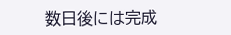数日後には完成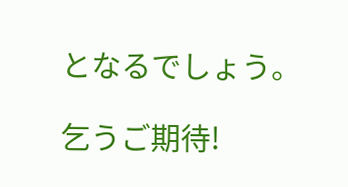となるでしょう。

乞うご期待!